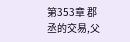第353章 郡丞的交易,父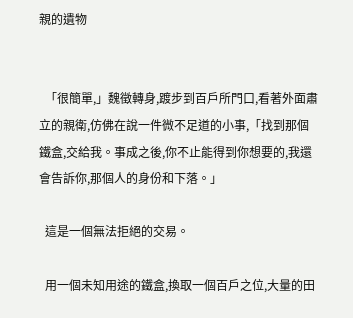親的遺物


  「很簡單,」魏徵轉身,踱步到百戶所門口,看著外面肅立的親衛,仿佛在說一件微不足道的小事,「找到那個鐵盒,交給我。事成之後,你不止能得到你想要的,我還會告訴你,那個人的身份和下落。」

  這是一個無法拒絕的交易。

  用一個未知用途的鐵盒,換取一個百戶之位,大量的田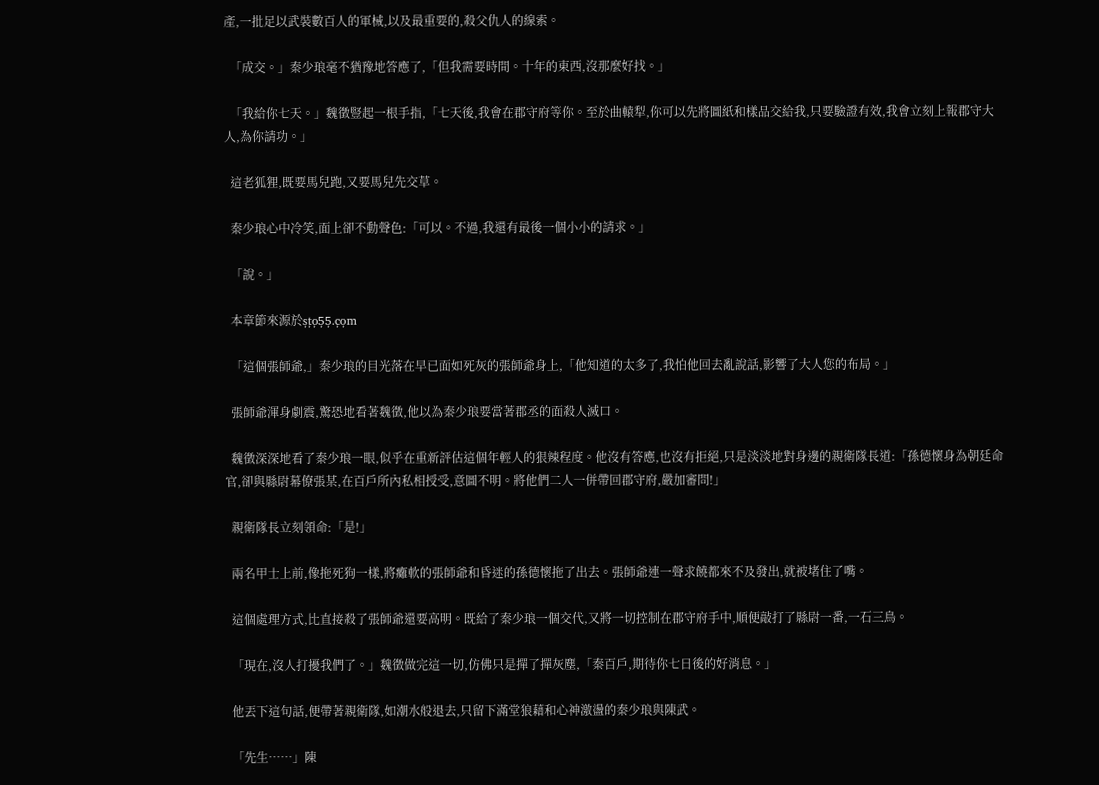產,一批足以武裝數百人的軍械,以及最重要的,殺父仇人的線索。

  「成交。」秦少琅毫不猶豫地答應了,「但我需要時間。十年的東西,沒那麼好找。」

  「我給你七天。」魏徵豎起一根手指,「七天後,我會在郡守府等你。至於曲轅犁,你可以先將圖紙和樣品交給我,只要驗證有效,我會立刻上報郡守大人,為你請功。」

  這老狐狸,既要馬兒跑,又要馬兒先交草。

  秦少琅心中冷笑,面上卻不動聲色:「可以。不過,我還有最後一個小小的請求。」

  「說。」

  本章節來源於s͎t͎o͎5͎5͎.c͎o͎m

  「這個張師爺,」秦少琅的目光落在早已面如死灰的張師爺身上,「他知道的太多了,我怕他回去亂說話,影響了大人您的布局。」

  張師爺渾身劇震,驚恐地看著魏徵,他以為秦少琅要當著郡丞的面殺人滅口。

  魏徵深深地看了秦少琅一眼,似乎在重新評估這個年輕人的狠辣程度。他沒有答應,也沒有拒絕,只是淡淡地對身邊的親衛隊長道:「孫德懷身為朝廷命官,卻與縣尉幕僚張某,在百戶所內私相授受,意圖不明。將他們二人一併帶回郡守府,嚴加審問!」

  親衛隊長立刻領命:「是!」

  兩名甲士上前,像拖死狗一樣,將癱軟的張師爺和昏迷的孫德懷拖了出去。張師爺連一聲求饒都來不及發出,就被堵住了嘴。

  這個處理方式,比直接殺了張師爺還要高明。既給了秦少琅一個交代,又將一切控制在郡守府手中,順便敲打了縣尉一番,一石三鳥。

  「現在,沒人打擾我們了。」魏徵做完這一切,仿佛只是撣了撣灰塵,「秦百戶,期待你七日後的好消息。」

  他丟下這句話,便帶著親衛隊,如潮水般退去,只留下滿堂狼藉和心神激盪的秦少琅與陳武。

  「先生……」陳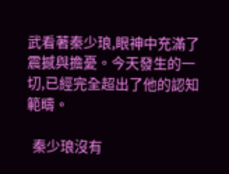武看著秦少琅,眼神中充滿了震撼與擔憂。今天發生的一切,已經完全超出了他的認知範疇。

  秦少琅沒有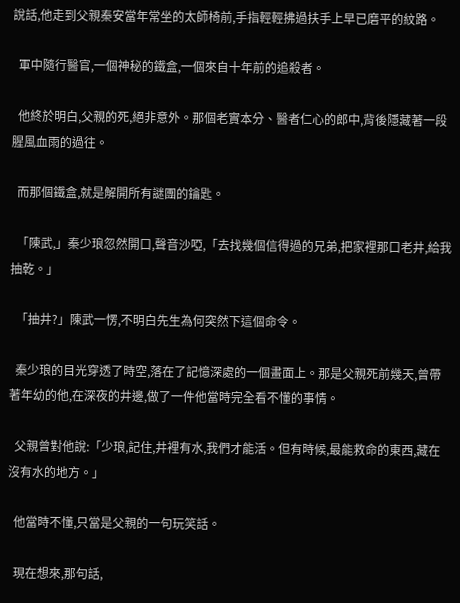說話,他走到父親秦安當年常坐的太師椅前,手指輕輕拂過扶手上早已磨平的紋路。

  軍中隨行醫官,一個神秘的鐵盒,一個來自十年前的追殺者。

  他終於明白,父親的死,絕非意外。那個老實本分、醫者仁心的郎中,背後隱藏著一段腥風血雨的過往。

  而那個鐵盒,就是解開所有謎團的鑰匙。

  「陳武,」秦少琅忽然開口,聲音沙啞,「去找幾個信得過的兄弟,把家裡那口老井,給我抽乾。」

  「抽井?」陳武一愣,不明白先生為何突然下這個命令。

  秦少琅的目光穿透了時空,落在了記憶深處的一個畫面上。那是父親死前幾天,曾帶著年幼的他,在深夜的井邊,做了一件他當時完全看不懂的事情。

  父親曾對他說:「少琅,記住,井裡有水,我們才能活。但有時候,最能救命的東西,藏在沒有水的地方。」

  他當時不懂,只當是父親的一句玩笑話。

  現在想來,那句話,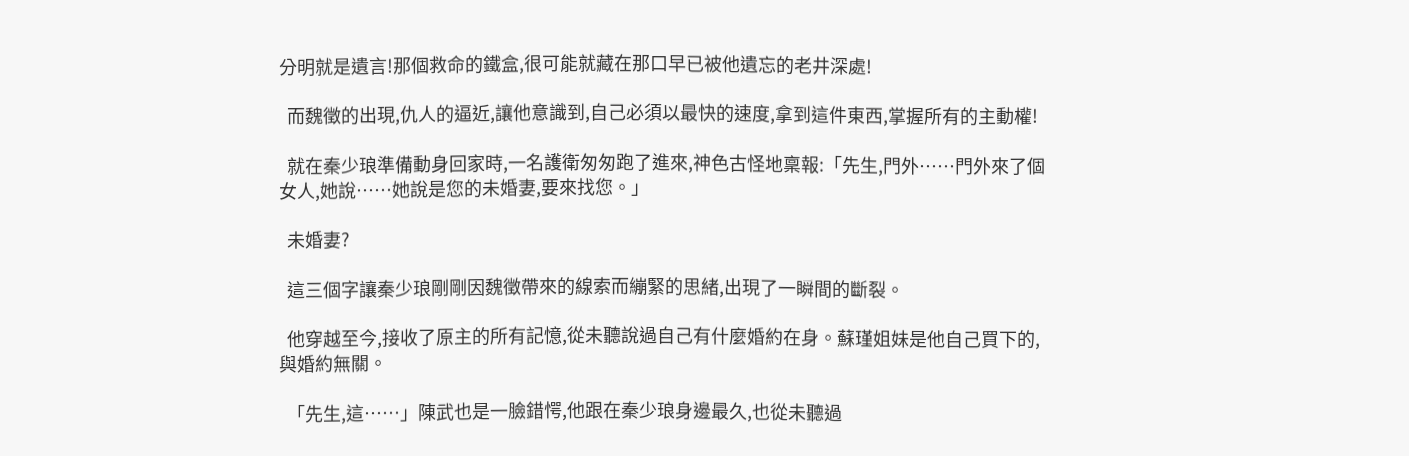分明就是遺言!那個救命的鐵盒,很可能就藏在那口早已被他遺忘的老井深處!

  而魏徵的出現,仇人的逼近,讓他意識到,自己必須以最快的速度,拿到這件東西,掌握所有的主動權!

  就在秦少琅準備動身回家時,一名護衛匆匆跑了進來,神色古怪地稟報:「先生,門外……門外來了個女人,她說……她說是您的未婚妻,要來找您。」

  未婚妻?

  這三個字讓秦少琅剛剛因魏徵帶來的線索而繃緊的思緒,出現了一瞬間的斷裂。

  他穿越至今,接收了原主的所有記憶,從未聽說過自己有什麼婚約在身。蘇瑾姐妹是他自己買下的,與婚約無關。

  「先生,這……」陳武也是一臉錯愕,他跟在秦少琅身邊最久,也從未聽過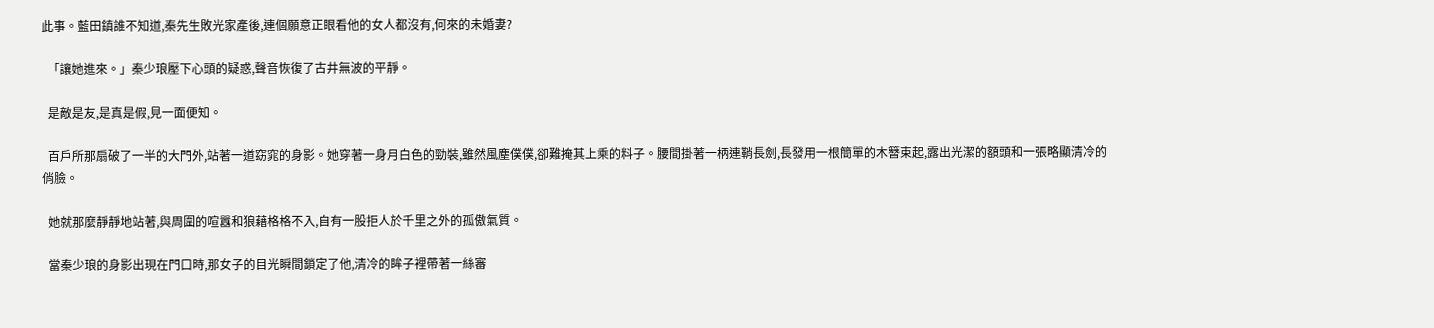此事。藍田鎮誰不知道,秦先生敗光家產後,連個願意正眼看他的女人都沒有,何來的未婚妻?

  「讓她進來。」秦少琅壓下心頭的疑惑,聲音恢復了古井無波的平靜。

  是敵是友,是真是假,見一面便知。

  百戶所那扇破了一半的大門外,站著一道窈窕的身影。她穿著一身月白色的勁裝,雖然風塵僕僕,卻難掩其上乘的料子。腰間掛著一柄連鞘長劍,長發用一根簡單的木簪束起,露出光潔的額頭和一張略顯清冷的俏臉。

  她就那麼靜靜地站著,與周圍的喧囂和狼藉格格不入,自有一股拒人於千里之外的孤傲氣質。

  當秦少琅的身影出現在門口時,那女子的目光瞬間鎖定了他,清冷的眸子裡帶著一絲審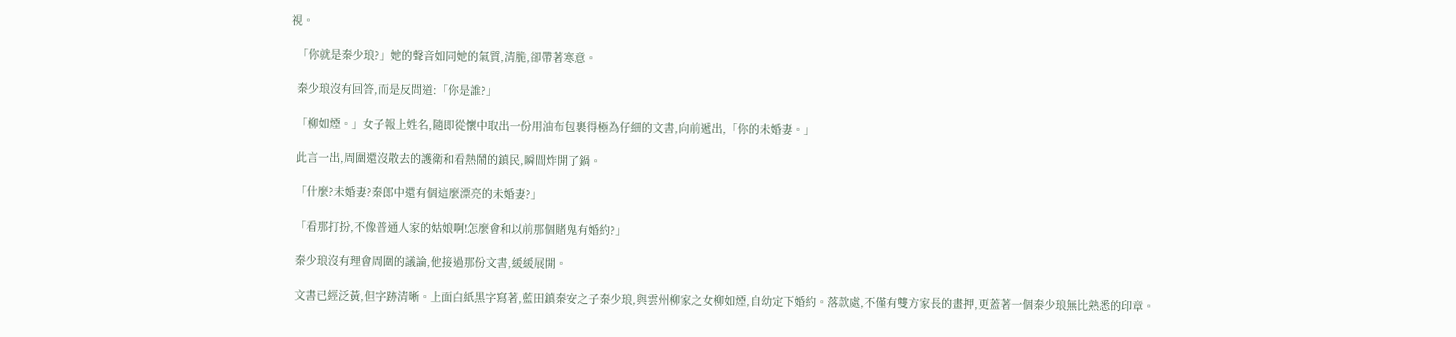視。

  「你就是秦少琅?」她的聲音如同她的氣質,清脆,卻帶著寒意。

  秦少琅沒有回答,而是反問道:「你是誰?」

  「柳如煙。」女子報上姓名,隨即從懷中取出一份用油布包裹得極為仔細的文書,向前遞出,「你的未婚妻。」

  此言一出,周圍還沒散去的護衛和看熱鬧的鎮民,瞬間炸開了鍋。

  「什麼?未婚妻?秦郎中還有個這麼漂亮的未婚妻?」

  「看那打扮,不像普通人家的姑娘啊!怎麼會和以前那個賭鬼有婚約?」

  秦少琅沒有理會周圍的議論,他接過那份文書,緩緩展開。

  文書已經泛黃,但字跡清晰。上面白紙黑字寫著,藍田鎮秦安之子秦少琅,與雲州柳家之女柳如煙,自幼定下婚約。落款處,不僅有雙方家長的畫押,更蓋著一個秦少琅無比熟悉的印章。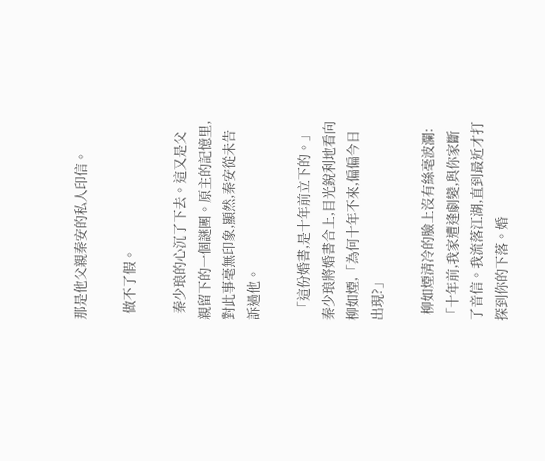那是他父親秦安的私人印信。

  做不了假。

  秦少琅的心沉了下去。這又是父親留下的一個謎團。原主的記憶里,對此事毫無印象,顯然,秦安從未告訴過他。

  「這份婚書,是十年前立下的。」秦少琅將婚書合上,目光銳利地看向柳如煙,「為何十年不來,偏偏今日出現?」

  柳如煙清冷的臉上沒有絲毫波瀾:「十年前,我家遭逢劇變,與你家斷了音信。我流落江湖,直到最近才打探到你的下落。婚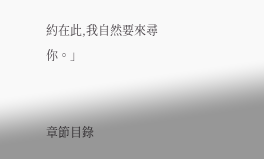約在此,我自然要來尋你。」


章節目錄